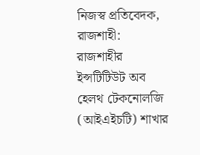নিজস্ব প্রতিবেদক, রাজশাহী:
রাজশাহীর ইন্সটিটিউট অব হেলথ টেকনোলজি (আইএইচটি) শাখার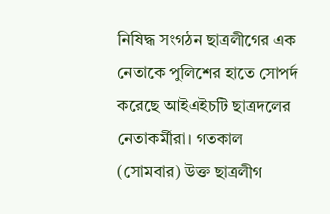নিষিদ্ধ সংগঠন ছাত্রলীগের এক নেতাকে পুলিশের হাতে সোপর্দ করেছে আইএইচটি ছাত্রদলের নেতাকর্মীরা। গতকাল (সোমবার) উক্ত ছাত্রলীগ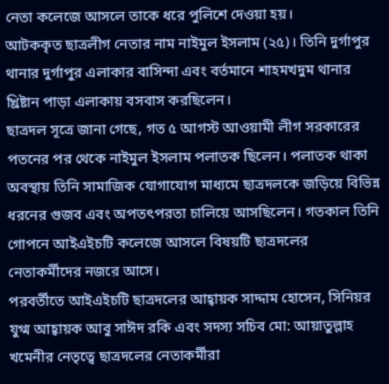নেতা কলেজে আসলে তাকে ধরে পুলিশে দেওয়া হয়।
আটককৃত ছাত্রলীগ নেতার নাম নাইমুল ইসলাম (২৫)। তিনি দুর্গাপুর থানার দুর্গাপুর এলাকার বাসিন্দা এবং বর্তমানে শাহমখদুম থানার খ্রিষ্টান পাড়া এলাকায় বসবাস করছিলেন।
ছাত্রদল সূত্রে জানা গেছে, গত ৫ আগস্ট আওয়ামী লীগ সরকারের পতনের পর থেকে নাইমুল ইসলাম পলাতক ছিলেন। পলাতক থাকা অবস্থায় তিনি সামাজিক যোগাযোগ মাধ্যমে ছাত্রদলকে জড়িয়ে বিভিন্ন ধরনের গুজব এবং অপতৎপরতা চালিয়ে আসছিলেন। গতকাল তিনি গোপনে আইএইচটি কলেজে আসলে বিষয়টি ছাত্রদলের নেতাকর্মীদের নজরে আসে।
পরবর্তীতে আইএইচটি ছাত্রদলের আহ্বায়ক সাদ্দাম হোসেন, সিনিয়র যুগ্ম আহ্বায়ক আবু সাঈদ রকি এবং সদস্য সচিব মো: আয়াতুল্লাহ খমেনীর নেতৃত্বে ছাত্রদলের নেতাকর্মীরা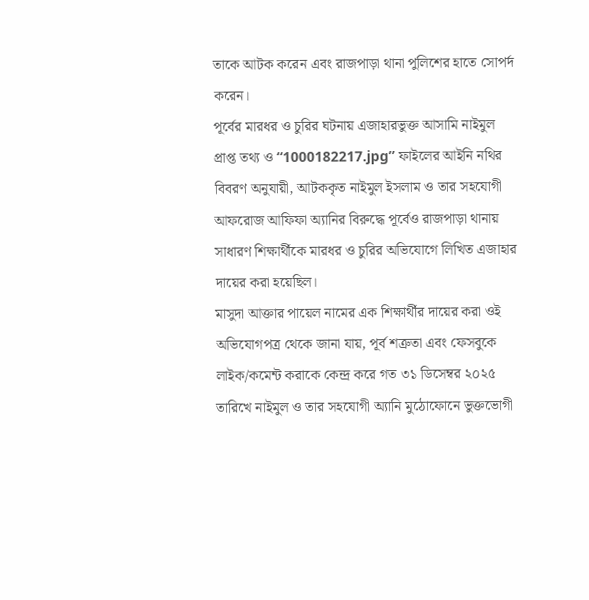তাকে আটক করেন এবং রাজপাড়া থানা পুলিশের হাতে সোপর্দ করেন।
পূর্বের মারধর ও চুরির ঘটনায় এজাহারভুক্ত আসামি নাইমুল
প্রাপ্ত তথ্য ও “1000182217.jpg” ফাইলের আইনি নথির বিবরণ অনুযায়ী, আটককৃত নাইমুল ইসলাম ও তার সহযোগী আফরোজ আফিফা অ্যানির বিরুদ্ধে পূর্বেও রাজপাড়া থানায় সাধারণ শিক্ষার্থীকে মারধর ও চুরির অভিযোগে লিখিত এজাহার দায়ের করা হয়েছিল।
মাসুদা আক্তার পায়েল নামের এক শিক্ষার্থীর দায়ের করা ওই অভিযোগপত্র থেকে জানা যায়, পূর্ব শত্রুতা এবং ফেসবুকে লাইক/কমেন্ট করাকে কেন্দ্র করে গত ৩১ ডিসেম্বর ২০২৫ তারিখে নাইমুল ও তার সহযোগী অ্যানি মুঠোফোনে ভুক্তভোগী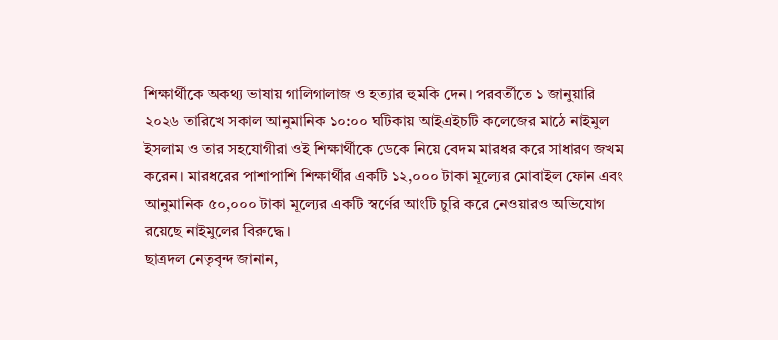শিক্ষার্থীকে অকথ্য ভাষায় গালিগালাজ ও হত্যার হুমকি দেন। পরবর্তীতে ১ জানুয়ারি ২০২৬ তারিখে সকাল আনুমানিক ১০:০০ ঘটিকায় আইএইচটি কলেজের মাঠে নাইমুল ইসলাম ও তার সহযোগীরা ওই শিক্ষার্থীকে ডেকে নিয়ে বেদম মারধর করে সাধারণ জখম করেন। মারধরের পাশাপাশি শিক্ষার্থীর একটি ১২,০০০ টাকা মূল্যের মোবাইল ফোন এবং আনুমানিক ৫০,০০০ টাকা মূল্যের একটি স্বর্ণের আংটি চুরি করে নেওয়ারও অভিযোগ রয়েছে নাইমুলের বিরুদ্ধে।
ছাত্রদল নেতৃবৃন্দ জানান,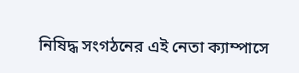নিষিদ্ধ সংগঠনের এই নেতা ক্যাম্পাসে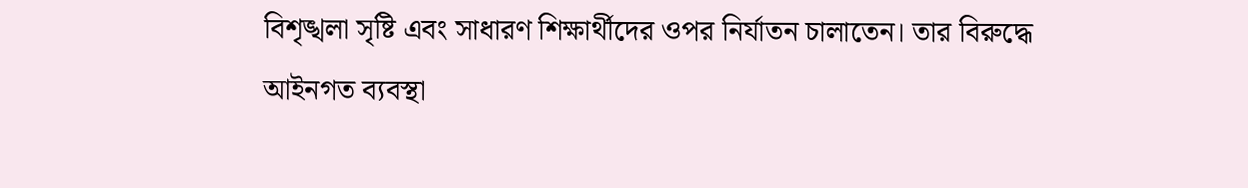বিশৃঙ্খলা সৃষ্টি এবং সাধারণ শিক্ষার্থীদের ওপর নির্যাতন চালাতেন। তার বিরুদ্ধে আইনগত ব্যবস্থা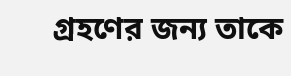গ্রহণের জন্য তাকে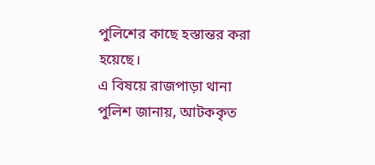পুলিশের কাছে হস্তান্তর করা হয়েছে।
এ বিষয়ে রাজপাড়া থানা পুলিশ জানায়, আটককৃত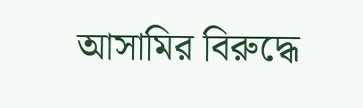আসামির বিরুদ্ধে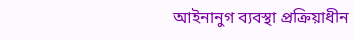আইনানুগ ব্যবস্থা প্রক্রিয়াধীন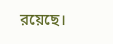রয়েছে।